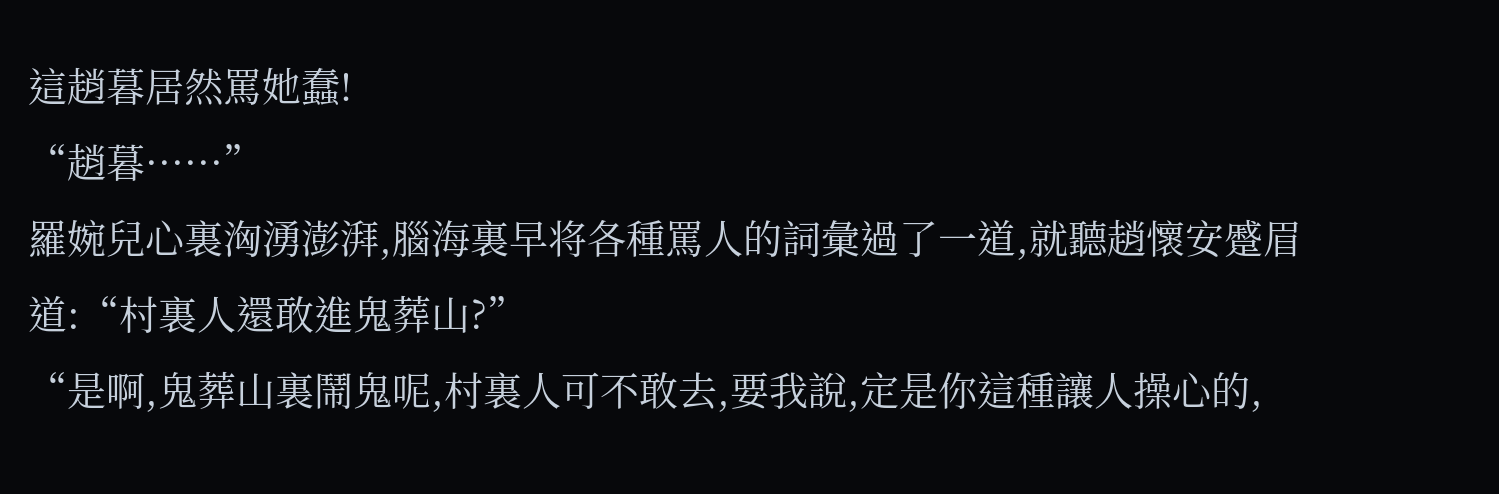這趙暮居然罵她蠢!
“趙暮······”
羅婉兒心裏洶湧澎湃,腦海裏早将各種罵人的詞彙過了一道,就聽趙懷安蹙眉道:“村裏人還敢進鬼葬山?”
“是啊,鬼葬山裏鬧鬼呢,村裏人可不敢去,要我說,定是你這種讓人操心的,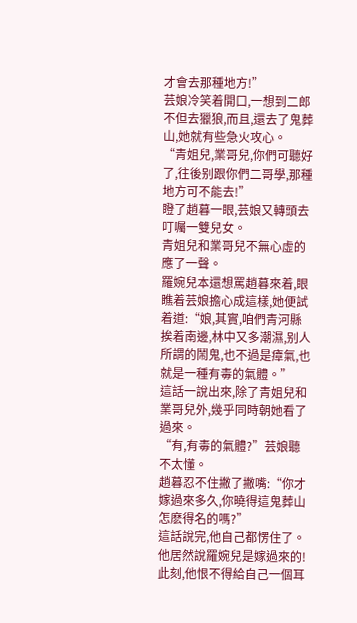才會去那種地方!”
芸娘冷笑着開口,一想到二郎不但去獵狼,而且,還去了鬼葬山,她就有些急火攻心。
“青姐兒,業哥兒,你們可聽好了,往後别跟你們二哥學,那種地方可不能去!”
瞪了趙暮一眼,芸娘又轉頭去叮囑一雙兒女。
青姐兒和業哥兒不無心虛的應了一聲。
羅婉兒本還想罵趙暮來着,眼瞧着芸娘擔心成這樣,她便試着道:“娘,其實,咱們青河縣挨着南邊,林中又多潮濕,别人所謂的鬧鬼,也不過是瘴氣,也就是一種有毒的氣體。”
這話一說出來,除了青姐兒和業哥兒外,幾乎同時朝她看了過來。
“有,有毒的氣體?”芸娘聽不太懂。
趙暮忍不住撇了撇嘴:“你才嫁過來多久,你曉得這鬼葬山怎麽得名的嗎?”
這話說完,他自己都愣住了。
他居然說羅婉兒是嫁過來的!
此刻,他恨不得給自己一個耳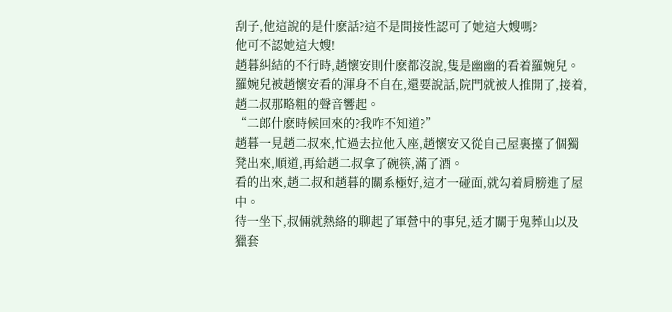刮子,他這說的是什麽話?這不是間接性認可了她這大嫂嗎?
他可不認她這大嫂!
趙暮糾結的不行時,趙懷安則什麽都沒說,隻是幽幽的看着羅婉兒。
羅婉兒被趙懷安看的渾身不自在,還要說話,院門就被人推開了,接着,趙二叔那略粗的聲音響起。
“二郎什麽時候回來的?我咋不知道?”
趙暮一見趙二叔來,忙過去拉他入座,趙懷安又從自己屋裏擡了個獨凳出來,順道,再給趙二叔拿了碗筷,滿了酒。
看的出來,趙二叔和趙暮的關系極好,這才一碰面,就勾着肩膀進了屋中。
待一坐下,叔倆就熱絡的聊起了軍營中的事兒,适才關于鬼葬山以及獵套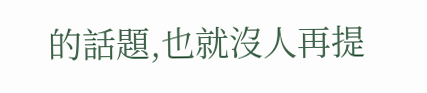的話題,也就沒人再提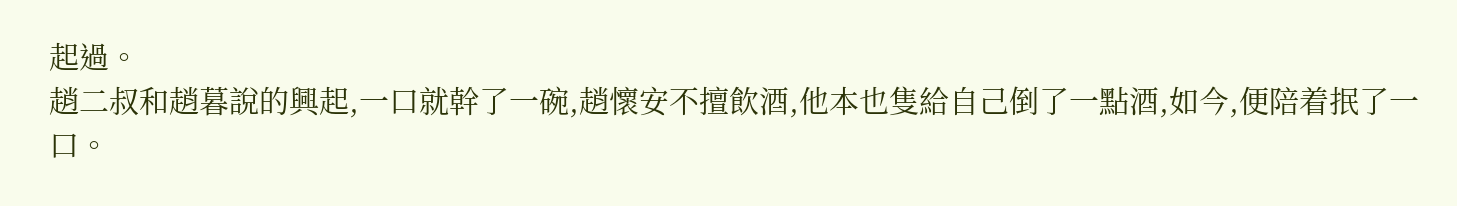起過。
趙二叔和趙暮說的興起,一口就幹了一碗,趙懷安不擅飲酒,他本也隻給自己倒了一點酒,如今,便陪着抿了一口。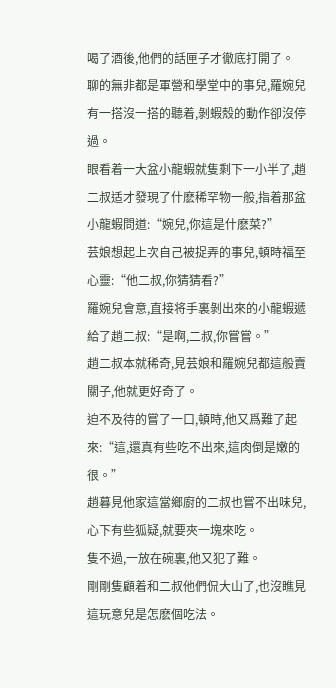喝了酒後,他們的話匣子才徹底打開了。
聊的無非都是軍營和學堂中的事兒,羅婉兒有一搭沒一搭的聽着,剝蝦殼的動作卻沒停過。
眼看着一大盆小龍蝦就隻剩下一小半了,趙二叔适才發現了什麽稀罕物一般,指着那盆小龍蝦問道:“婉兒,你這是什麽菜?”
芸娘想起上次自己被捉弄的事兒,頓時福至心靈:“他二叔,你猜猜看?”
羅婉兒會意,直接将手裏剝出來的小龍蝦遞給了趙二叔:“是啊,二叔,你嘗嘗。”
趙二叔本就稀奇,見芸娘和羅婉兒都這般賣關子,他就更好奇了。
迫不及待的嘗了一口,頓時,他又爲難了起來:“這,還真有些吃不出來,這肉倒是嫩的很。”
趙暮見他家這當鄉廚的二叔也嘗不出味兒,心下有些狐疑,就要夾一塊來吃。
隻不過,一放在碗裏,他又犯了難。
剛剛隻顧着和二叔他們侃大山了,也沒瞧見這玩意兒是怎麽個吃法。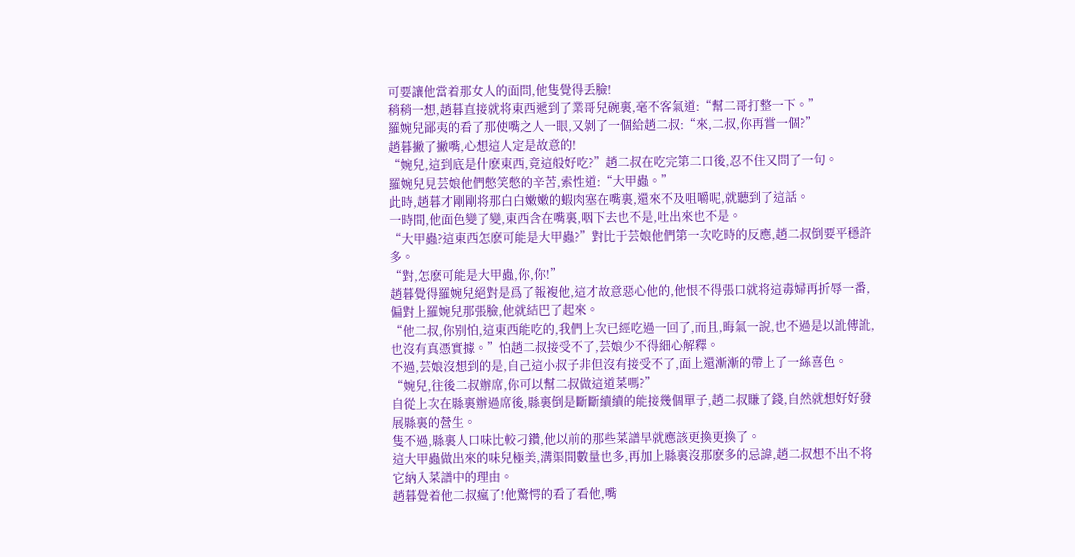可要讓他當着那女人的面問,他隻覺得丢臉!
稍稍一想,趙暮直接就将東西遞到了業哥兒碗裏,毫不客氣道:“幫二哥打整一下。”
羅婉兒鄙夷的看了那使嘴之人一眼,又剝了一個給趙二叔:“來,二叔,你再嘗一個?”
趙暮撇了撇嘴,心想這人定是故意的!
“婉兒,這到底是什麽東西,竟這般好吃?”趙二叔在吃完第二口後,忍不住又問了一句。
羅婉兒見芸娘他們憋笑憋的辛苦,索性道:“大甲蟲。”
此時,趙暮才剛剛将那白白嫩嫩的蝦肉塞在嘴裏,還來不及咀嚼呢,就聽到了這話。
一時間,他面色變了變,東西含在嘴裏,咽下去也不是,吐出來也不是。
“大甲蟲?這東西怎麽可能是大甲蟲?”對比于芸娘他們第一次吃時的反應,趙二叔倒要平穩許多。
“對,怎麽可能是大甲蟲,你,你!”
趙暮覺得羅婉兒絕對是爲了報複他,這才故意惡心他的,他恨不得張口就将這毒婦再折辱一番,偏對上羅婉兒那張臉,他就結巴了起來。
“他二叔,你别怕,這東西能吃的,我們上次已經吃過一回了,而且,晦氣一說,也不過是以訛傳訛,也沒有真憑實據。”怕趙二叔接受不了,芸娘少不得細心解釋。
不過,芸娘沒想到的是,自己這小叔子非但沒有接受不了,面上還漸漸的帶上了一絲喜色。
“婉兒,往後二叔辦席,你可以幫二叔做這道菜嗎?”
自從上次在縣裏辦過席後,縣裏倒是斷斷續續的能接幾個單子,趙二叔賺了錢,自然就想好好發展縣裏的營生。
隻不過,縣裏人口味比較刁鑽,他以前的那些菜譜早就應該更換更換了。
這大甲蟲做出來的味兒極美,溝渠間數量也多,再加上縣裏沒那麽多的忌諱,趙二叔想不出不将它納入菜譜中的理由。
趙暮覺着他二叔瘋了!他驚愕的看了看他,嘴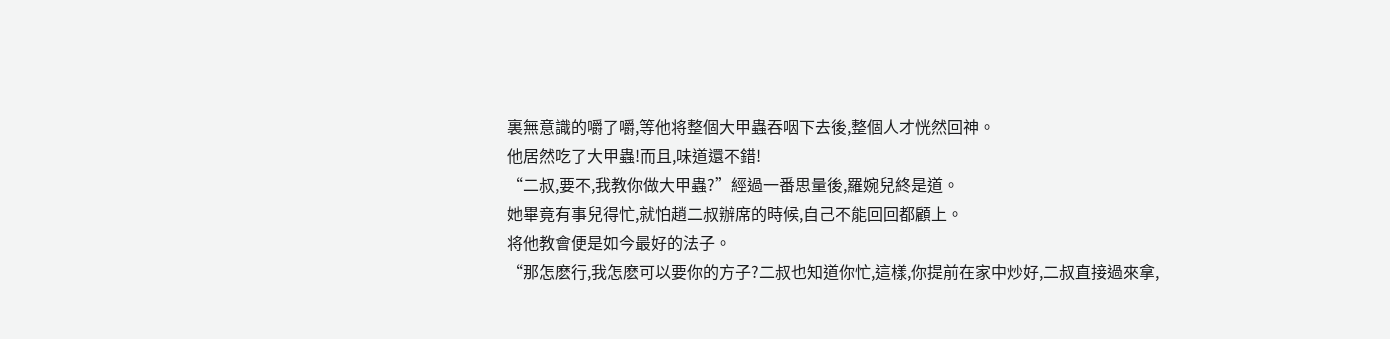裏無意識的嚼了嚼,等他将整個大甲蟲吞咽下去後,整個人才恍然回神。
他居然吃了大甲蟲!而且,味道還不錯!
“二叔,要不,我教你做大甲蟲?”經過一番思量後,羅婉兒終是道。
她畢竟有事兒得忙,就怕趙二叔辦席的時候,自己不能回回都顧上。
将他教會便是如今最好的法子。
“那怎麽行,我怎麽可以要你的方子?二叔也知道你忙,這樣,你提前在家中炒好,二叔直接過來拿,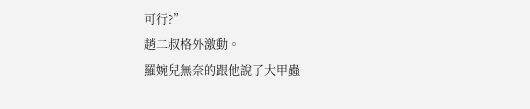可行?”
趙二叔格外激動。
羅婉兒無奈的跟他說了大甲蟲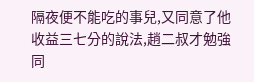隔夜便不能吃的事兒,又同意了他收益三七分的說法,趙二叔才勉強同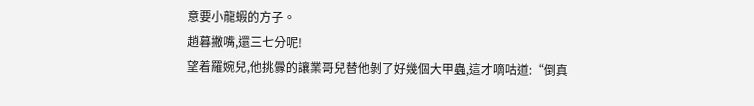意要小龍蝦的方子。
趙暮撇嘴,還三七分呢!
望着羅婉兒,他挑釁的讓業哥兒替他剝了好幾個大甲蟲,這才嘀咕道:“倒真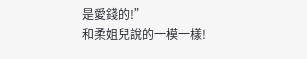是愛錢的!”
和柔姐兒說的一模一樣!